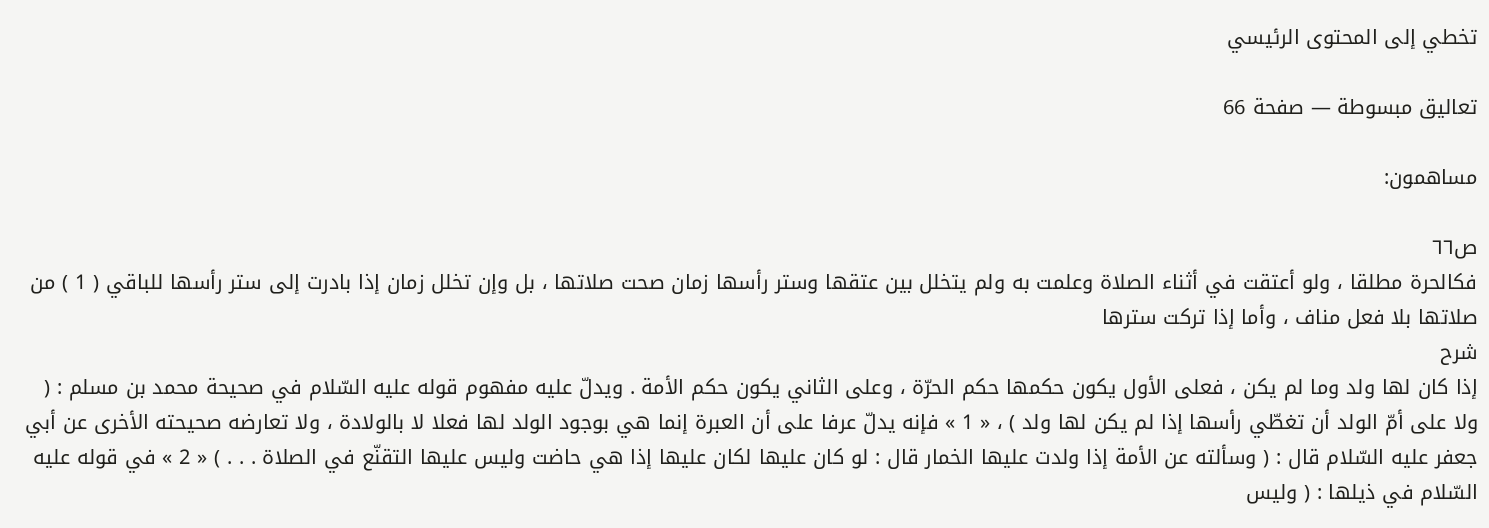تخطي إلى المحتوى الرئيسي

تعاليق مبسوطة — صفحة 66

مساهمون:

ص٦٦
فكالحرة مطلقا ، ولو أعتقت في أثناء الصلاة وعلمت به ولم يتخلل بين عتقها وستر رأسها زمان صحت صلاتها ، بل وإن تخلل زمان إذا بادرت إلى ستر رأسها للباقي ( 1 ) من صلاتها بلا فعل مناف ، وأما إذا تركت سترها
شرح
إذا كان لها ولد وما لم يكن ، فعلى الأول يكون حكمها حكم الحرّة ، وعلى الثاني يكون حكم الأمة . ويدلّ عليه مفهوم قوله عليه السّلام في صحيحة محمد بن مسلم : ( ولا على أمّ الولد أن تغطّي رأسها إذا لم يكن لها ولد ) ، « 1 » فإنه يدلّ عرفا على أن العبرة إنما هي بوجود الولد لها فعلا لا بالولادة ، ولا تعارضه صحيحته الأخرى عن أبي جعفر عليه السّلام قال : ( وسألته عن الأمة إذا ولدت عليها الخمار قال : لو كان عليها لكان عليها إذا هي حاضت وليس عليها التقنّع في الصلاة . . . ) « 2 » في قوله عليه السّلام في ذيلها : ( وليس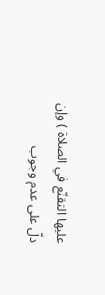عليها التقنّع في الصلاة ) وإن دلّ على عدم وجوب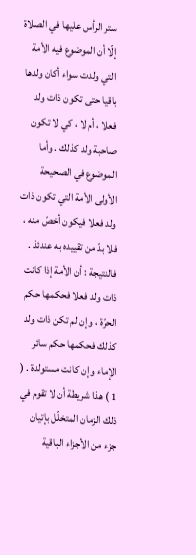ستر الرأس عليها في الصلاة إلّا أن الموضوع فيه الأمة التي ولدت سواء أكان ولدها باقيا حتى تكون ذات ولد فعلا ، أم لا ، كي لا تكون صاحبة ولد كذلك . وأما الموضوع في الصحيحة الأولى الأمة التي تكون ذات ولد فعلا فيكون أخصّ منه ، فلا بدّ من تقييده به عندئذ . فالنتيجة : أن الأمة إذا كانت ذات ولد فعلا فحكمها حكم الحرّة ، وإن لم تكن ذات ولد كذلك فحكمها حكم سائر الإماء وإن كانت مستولدة . ( 1 ) هذا شريطة أن لا تقوم في ذلك الزمان المتخلّل بإتيان جزء من الأجزاء الباقية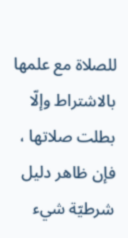للصلاة مع علمها بالاشتراط وإلّا بطلت صلاتها ، فإن ظاهر دليل شرطيّة شيء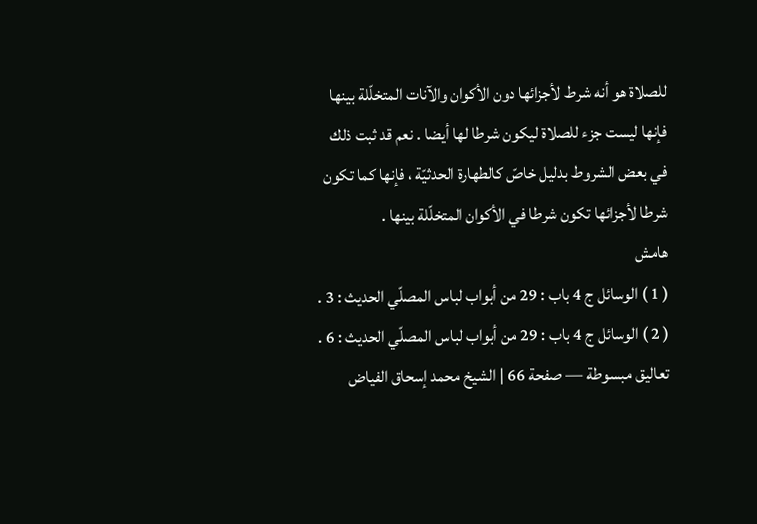للصلاة هو أنه شرط لأجزائها دون الأكوان والآنات المتخلّلة بينها فإنها ليست جزء للصلاة ليكون شرطا لها أيضا . نعم قد ثبت ذلك في بعض الشروط بدليل خاصّ كالطهارة الحدثيّة ، فإنها كما تكون شرطا لأجزائها تكون شرطا في الأكوان المتخلّلة بينها .
هامش
( 1 ) الوسائل ج 4 باب : 29 من أبواب لباس المصلّي الحديث : 3 . ( 2 ) الوسائل ج 4 باب : 29 من أبواب لباس المصلّي الحديث : 6 .
تعاليق مبسوطة — صفحة 66 | الشيخ محمد إسحاق الفياض